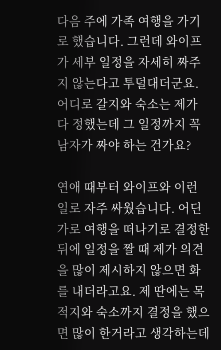다음 주에 가족 여행을 가기로 했습니다. 그런데 와이프가 세부 일정을 자세히 짜주지 않는다고 투덜대더군요. 어디로 갈지와 숙소는 제가 다 정했는데 그 일정까지 꼭 남자가 짜야 하는 건가요?

연애 때부터 와이프와 이런 일로 자주 싸웠습니다. 어딘가로 여행을 떠나기로 결정한 뒤에 일정을 짤 때 제가 의견을 많이 제시하지 않으면 화를 내더라고요. 제 딴에는 목적지와 숙소까지 결정을 했으면 많이 한거라고 생각하는데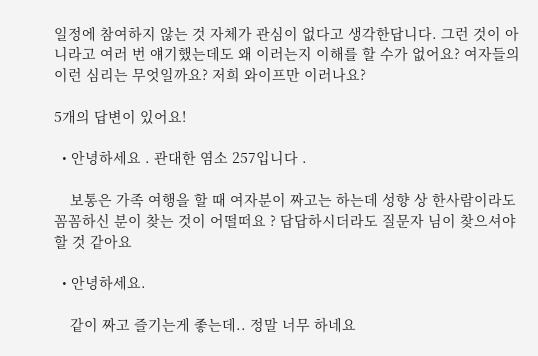일정에 참여하지 않는 것 자체가 관심이 없다고 생각한답니다. 그런 것이 아니라고 여러 번 얘기했는데도 왜 이러는지 이해를 할 수가 없어요? 여자들의 이런 심리는 무엇일까요? 저희 와이프만 이러나요?

5개의 답변이 있어요!

  • 안녕하세요 . 관대한 염소 257입니다 .

    보통은 가족 여행을 할 때 여자분이 짜고는 하는데 성향 상 한사람이라도 꼼꼼하신 분이 찾는 것이 어떨떠요 ? 답답하시더라도 질문자 님이 찾으셔야 할 것 같아요

  • 안녕하세요.

    같이 짜고 즐기는게 좋는데.. 정말 너무 하네요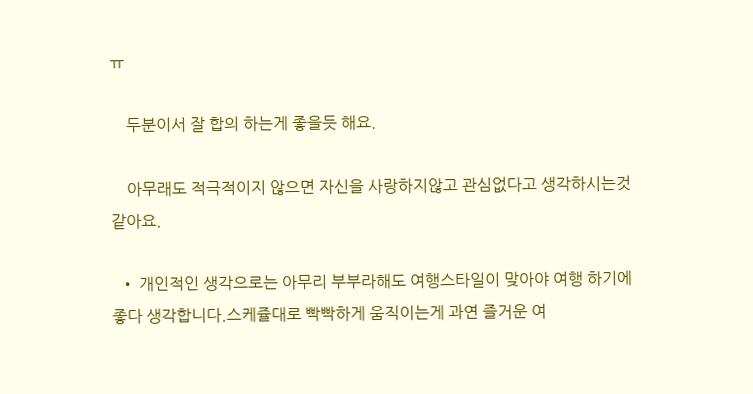ㅠ

    두분이서 잘 합의 하는게 좋을듯 해요.

    아무래도 적극적이지 않으면 자신을 사랑하지않고 관심없다고 생각하시는것 같아요.

  • 개인적인 생각으로는 아무리 부부라해도 여행스타일이 맞아야 여행 하기에 좋다 생각합니다.스케쥴대로 빡빡하게 움직이는게 과연 즐거운 여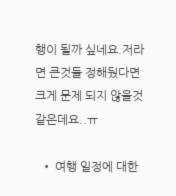행이 될까 싶네요.저라면 큰것들 정해뒀다면 크게 문제 되지 않을것같은데요..ㅠ

  • 여행 일정에 대한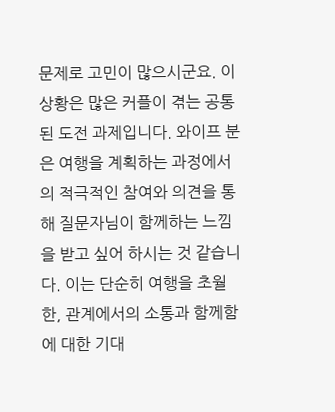문제로 고민이 많으시군요. 이 상황은 많은 커플이 겪는 공통된 도전 과제입니다. 와이프 분은 여행을 계획하는 과정에서의 적극적인 참여와 의견을 통해 질문자님이 함께하는 느낌을 받고 싶어 하시는 것 같습니다. 이는 단순히 여행을 초월한, 관계에서의 소통과 함께함에 대한 기대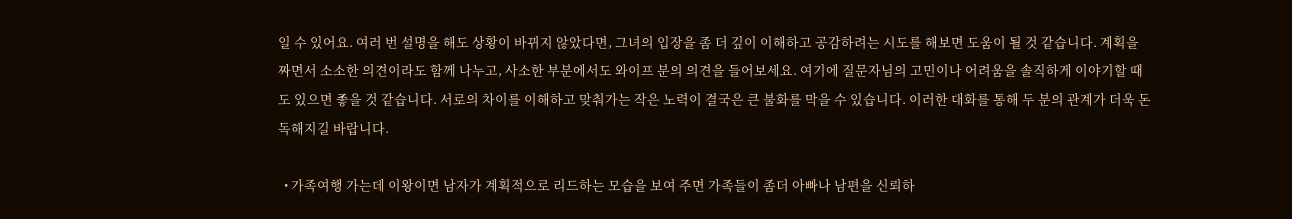일 수 있어요. 여러 번 설명을 해도 상황이 바뀌지 않았다면, 그녀의 입장을 좀 더 깊이 이해하고 공감하려는 시도를 해보면 도움이 될 것 같습니다. 계획을 짜면서 소소한 의견이라도 함께 나누고, 사소한 부분에서도 와이프 분의 의견을 들어보세요. 여기에 질문자님의 고민이나 어려움을 솔직하게 이야기할 때도 있으면 좋을 것 같습니다. 서로의 차이를 이해하고 맞춰가는 작은 노력이 결국은 큰 불화를 막을 수 있습니다. 이러한 대화를 통해 두 분의 관계가 더욱 돈독해지길 바랍니다.

  • 가족여행 가는데 이왕이면 남자가 계획적으로 리드하는 모습을 보여 주면 가족들이 좀더 아빠나 남편을 신뢰하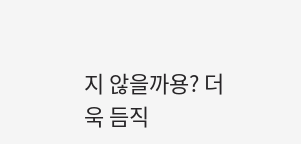지 않을까용? 더욱 듬직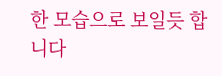한 모습으로 보일듯 합니다